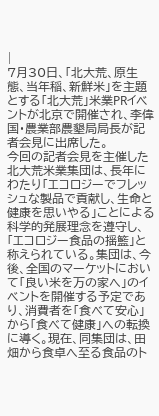|
7月30日、「北大荒、原生態、当年稲、新鮮米」を主題とする「北大荒」米業PRイベントが北京で開催され、李偉国・農業部農墾局局長が記者会見に出席した。
今回の記者会見を主催した北大荒米業集団は、長年にわたり「エコロジーでフレッシュな製品で貢献し、生命と健康を思いやる」ことによる科学的発展理念を遵守し、「エコロジー食品の揺籃」と称えられている。集団は、今後、全国のマーケットにおいて「良い米を万の家へ」のイベントを開催する予定であり、消費者を「食べて安心」から「食べて健康」への転換に導く。現在、同集団は、田畑から食卓へ至る食品のト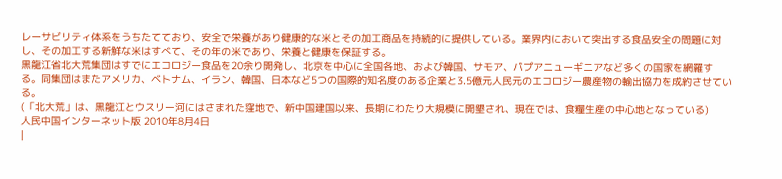レーサビリティ体系をうちたてており、安全で栄養があり健康的な米とその加工商品を持続的に提供している。業界内において突出する食品安全の問題に対し、その加工する新鮮な米はすべて、その年の米であり、栄養と健康を保証する。
黒龍江省北大荒集団はすでにエコロジー食品を20余り開発し、北京を中心に全国各地、および韓国、サモア、パプアニューギニアなど多くの国家を網羅する。同集団はまたアメリカ、ベトナム、イラン、韓国、日本など5つの国際的知名度のある企業と3.5億元人民元のエコロジー農産物の輸出協力を成約させている。
(「北大荒」は、黒龍江とウスリー河にはさまれた窪地で、新中国建国以来、長期にわたり大規模に開墾され、現在では、食糧生産の中心地となっている)
人民中国インターネット版 2010年8月4日
|